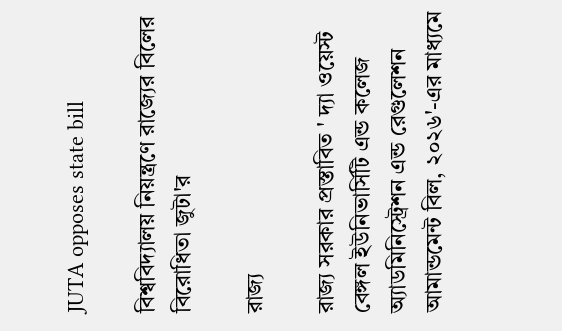JUTA opposes state bill

বিশ্ববিদ্যালয় নিয়ন্ত্রণে রাজ্যের বিলের বিরোধিতা জুটা'র

রাজ্য

রাজ্য সরকার প্রস্তাবিত ' দ্যা ওয়েস্ট বেঙ্গল ইউনিভার্সিটি এন্ড কলেজ অ্যাডমিনিস্ট্রেশন এন্ড রেগুলেশন আমান্ডমেন্ট বিল, ২০২৬'-এর মাধ্যমে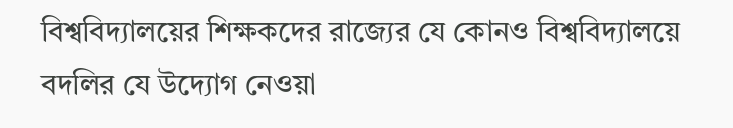বিশ্ববিদ্যালয়ের শিক্ষকদের রাজ্যের যে কোনও বিশ্ববিদ্যালয়ে বদলির যে উদ্যোগ নেওয়া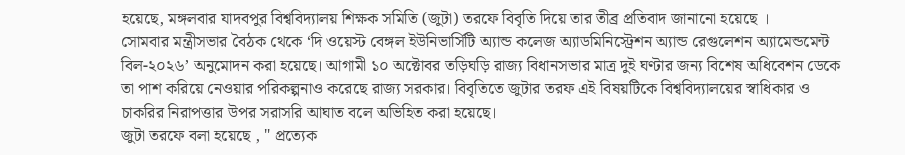হয়েছে, মঙ্গলবার যাদবপুর বিশ্ববিদ্যালয় শিক্ষক সমিতি (জুটা) তরফে বিবৃতি দিয়ে তার তীব্র প্রতিবাদ জানানো হয়েছে ।
সোমবার মন্ত্রীসভার বৈঠক থেকে ‘দি ওয়েস্ট বেঙ্গল ইউনিভার্সিটি অ্যান্ড কলেজ অ্যাডমিনিস্ট্রেশন অ্যান্ড রেগুলেশন অ্যামেন্ডমেন্ট বিল-২০২৬’ অনুমোদন করা হয়েছে। আগামী ১০ অক্টোবর তড়িঘড়ি রাজ্য বিধানসভার মাত্র দুই ঘণ্টার জন্য বিশেষ অধিবেশন ডেকে তা পাশ করিয়ে নেওয়ার পরিকল্পনাও করেছে রাজ্য সরকার। বিবৃতিতে জুটার তরফ এই বিষয়টিকে বিশ্ববিদ্যালয়ের স্বাধিকার ও চাকরির নিরাপত্তার উপর সরাসরি আঘাত বলে অভিহিত করা হয়েছে।
জুটা তরফে বলা হয়েছে , " প্রত্যেক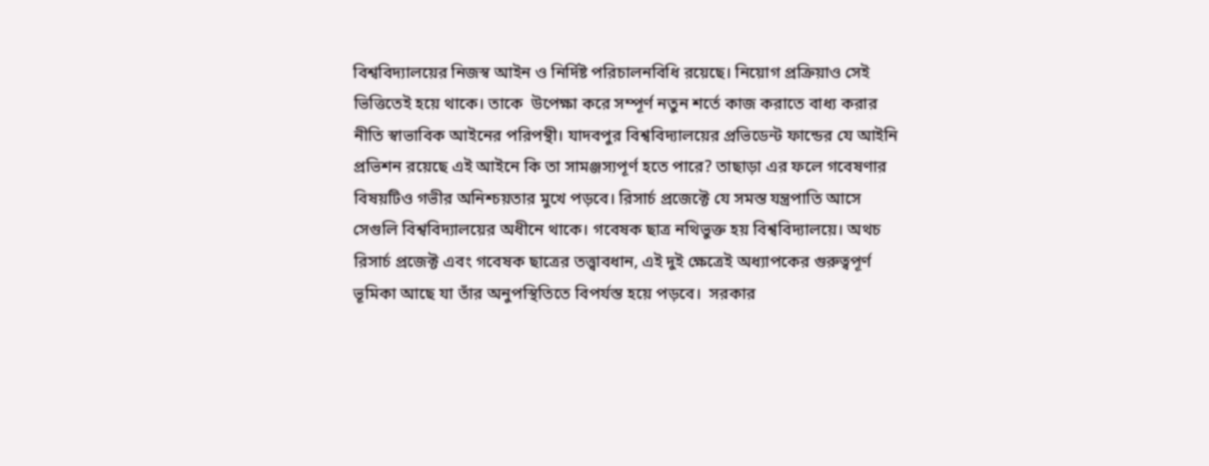বিশ্ববিদ্যালয়ের নিজস্ব আইন ও নির্দিষ্ট পরিচালনবিধি রয়েছে। নিয়োগ প্রক্রিয়াও সেই ভিত্তিতেই হয়ে থাকে। তাকে  উপেক্ষা করে সম্পূর্ণ নতুন শর্তে কাজ করাতে বাধ্য করার নীতি স্বাভাবিক আইনের পরিপন্থী। যাদবপুর বিশ্ববিদ্যালয়ের প্রভিডেন্ট ফান্ডের যে আইনি প্রভিশন রয়েছে এই আইনে কি তা সামঞ্জস্যপূর্ণ হতে পারে? তাছাড়া এর ফলে গবেষণার বিষয়টিও গভীর অনিশ্চয়তার মুখে পড়বে। রিসার্চ প্রজেক্টে যে সমস্ত যন্ত্রপাতি আসে সেগুলি বিশ্ববিদ্যালয়ের অধীনে থাকে। গবেষক ছাত্র নথিভুক্ত হয় বিশ্ববিদ্যালয়ে। অথচ রিসার্চ প্রজেক্ট এবং গবেষক ছাত্রের তত্ত্বাবধান, এই দুই ক্ষেত্রেই অধ্যাপকের গুরুত্বপূর্ণ ভূমিকা আছে যা তাঁর অনুপস্থিতিতে বিপর্যস্ত হয়ে পড়বে।  সরকার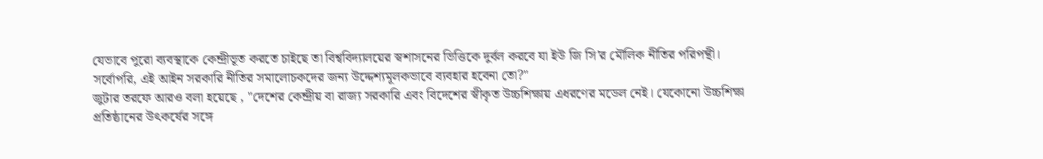যেভাবে পুরো ব্যবস্থাকে কেন্দ্রীভূত করতে চাইছে তা বিশ্ববিদ্যালয়ের স্বশাসনের ভিত্তিকে দুর্বল করবে যা ইউ জি সি'র মৌলিক নীতির পরিপন্থী। সর্বোপরি, এই আইন সরকারি নীতির সমালোচকদের জন্য উদ্দেশ্যমূলকভাবে ব্যবহার হবেনা তো?"
জুটার তরফে আরও বলা হয়েছে , "দেশের কেন্দ্রীয় বা রাজ্য সরকারি এবং বিদেশের স্বীকৃত উচ্চশিক্ষায় এধরণের মডেল নেই। যেকোনো উচ্চশিক্ষা প্রতিষ্ঠানের উৎকর্ষের সঙ্গে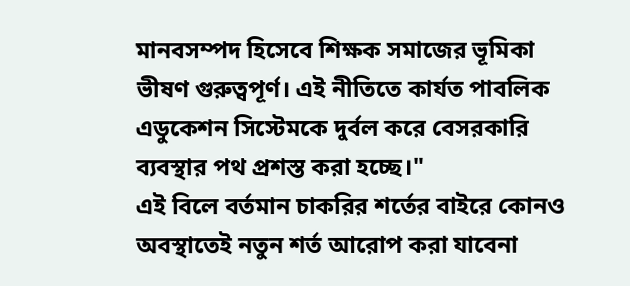মানবসম্পদ হিসেবে শিক্ষক সমাজের ভূমিকা ভীষণ গুরুত্বপূর্ণ। এই নীতিতে কার্যত পাবলিক এডুকেশন সিস্টেমকে দুর্বল করে বেসরকারি ব্যবস্থার পথ প্রশস্ত করা হচ্ছে।"
এই বিলে বর্তমান চাকরির শর্তের বাইরে কোনও অবস্থাতেই নতুন শর্ত আরোপ করা যাবেনা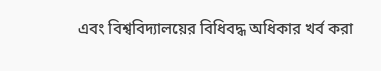এবং বিশ্ববিদ্যালয়ের বিধিবদ্ধ অধিকার খর্ব করা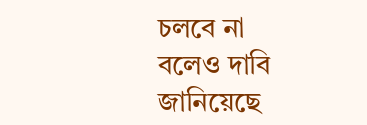চলবে না বলেও দাবি জানিয়েছে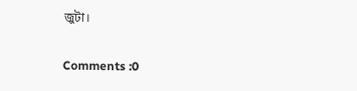জুটা।

Comments :0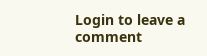Login to leave a comment